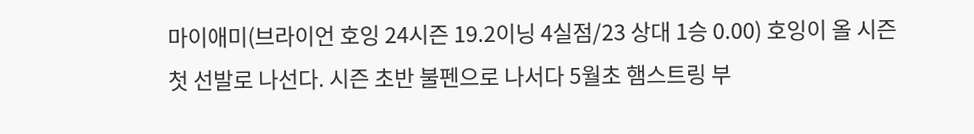마이애미(브라이언 호잉 24시즌 19.2이닝 4실점/23 상대 1승 0.00) 호잉이 올 시즌 첫 선발로 나선다. 시즌 초반 불펜으로 나서다 5월초 햄스트링 부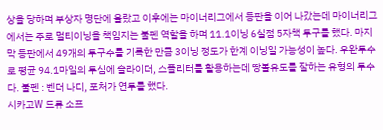상을 당하며 부상자 명단에 올랐고 이후에는 마이너리그에서 등판을 이어 나갔는데 마이너리그에서는 주로 멀티이닝을 책임지는 불펜 역할을 하며 11.1이닝 6실점 5자책 투구를 했다. 마지막 등판에서 49개의 투구수를 기록한 만큼 3이닝 정도가 한계 이닝일 가능성이 높다. 우완투수로 평균 94.1마일의 투심에 슬라이더, 스플리터를 활용하는데 땅볼유도를 잘하는 유형의 투수다. 불펜 : 벤더 나디, 포처가 연투를 했다.
시카고W 드류 소프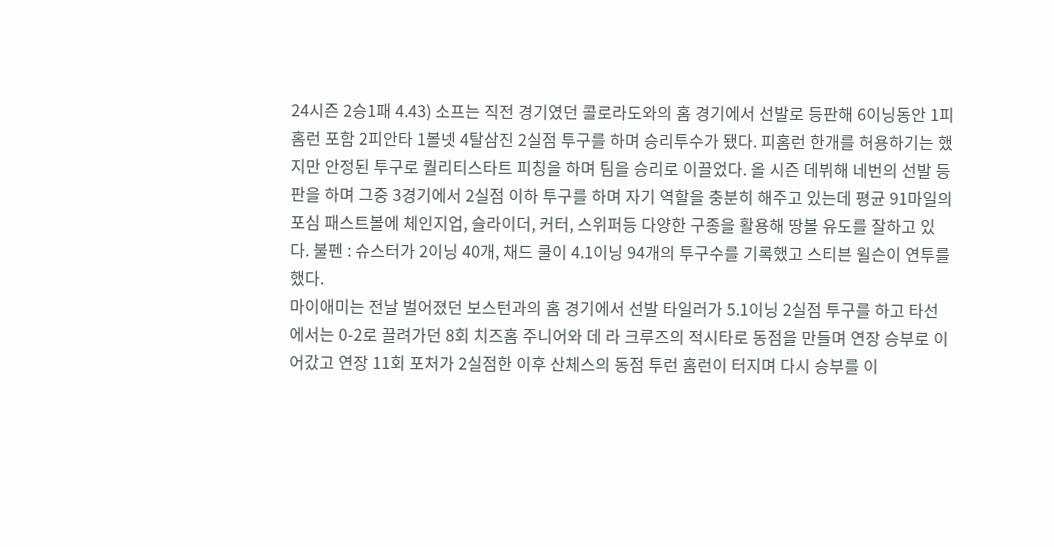24시즌 2승1패 4.43) 소프는 직전 경기였던 콜로라도와의 홈 경기에서 선발로 등판해 6이닝동안 1피홈런 포함 2피안타 1볼넷 4탈삼진 2실점 투구를 하며 승리투수가 됐다. 피홈런 한개를 허용하기는 했지만 안정된 투구로 퀄리티스타트 피칭을 하며 팀을 승리로 이끌었다. 올 시즌 데뷔해 네번의 선발 등판을 하며 그중 3경기에서 2실점 이하 투구를 하며 자기 역할을 충분히 해주고 있는데 평균 91마일의 포심 패스트볼에 체인지업, 슬라이더, 커터, 스위퍼등 다양한 구종을 활용해 땅볼 유도를 잘하고 있다. 불펜 : 슈스터가 2이닝 40개, 채드 쿨이 4.1이닝 94개의 투구수를 기록했고 스티븐 윌슨이 연투를 했다.
마이애미는 전날 벌어졌던 보스턴과의 홈 경기에서 선발 타일러가 5.1이닝 2실점 투구를 하고 타선에서는 0-2로 끌려가던 8회 치즈홈 주니어와 데 라 크루즈의 적시타로 동점을 만들며 연장 승부로 이어갔고 연장 11회 포처가 2실점한 이후 산체스의 동점 투런 홈런이 터지며 다시 승부를 이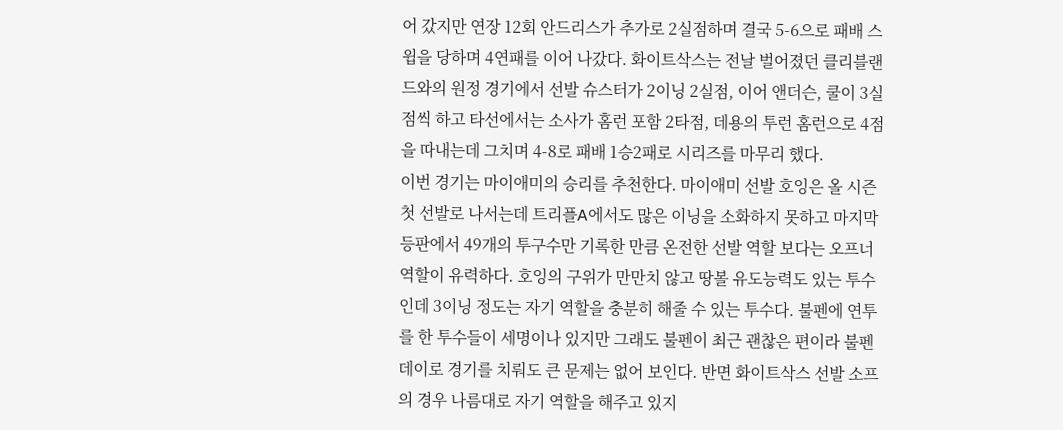어 갔지만 연장 12회 안드리스가 추가로 2실점하며 결국 5-6으로 패배 스윕을 당하며 4연패를 이어 나갔다. 화이트삭스는 전날 벌어졌던 클리블랜드와의 원정 경기에서 선발 슈스터가 2이닝 2실점, 이어 앤더슨, 쿨이 3실점씩 하고 타선에서는 소사가 홈런 포함 2타점, 데용의 투런 홈런으로 4점을 따내는데 그치며 4-8로 패배 1승2패로 시리즈를 마무리 했다.
이번 경기는 마이애미의 승리를 추천한다. 마이애미 선발 호잉은 올 시즌 첫 선발로 나서는데 트리플A에서도 많은 이닝을 소화하지 못하고 마지막 등판에서 49개의 투구수만 기록한 만큼 온전한 선발 역할 보다는 오프너 역할이 유력하다. 호잉의 구위가 만만치 않고 땅볼 유도능력도 있는 투수인데 3이닝 정도는 자기 역할을 충분히 해줄 수 있는 투수다. 불펜에 연투를 한 투수들이 세명이나 있지만 그래도 불펜이 최근 괜찮은 편이라 불펜데이로 경기를 치뤄도 큰 문제는 없어 보인다. 반면 화이트삭스 선발 소프의 경우 나름대로 자기 역할을 해주고 있지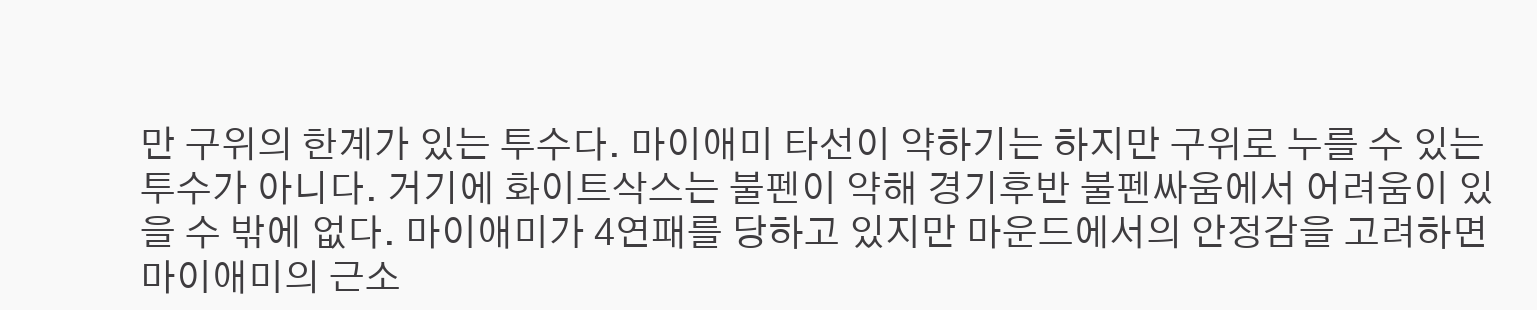만 구위의 한계가 있는 투수다. 마이애미 타선이 약하기는 하지만 구위로 누를 수 있는 투수가 아니다. 거기에 화이트삭스는 불펜이 약해 경기후반 불펜싸움에서 어려움이 있을 수 밖에 없다. 마이애미가 4연패를 당하고 있지만 마운드에서의 안정감을 고려하면 마이애미의 근소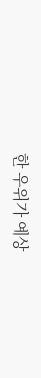한 우위가 예상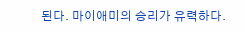된다. 마이애미의 승리가 유력하다.